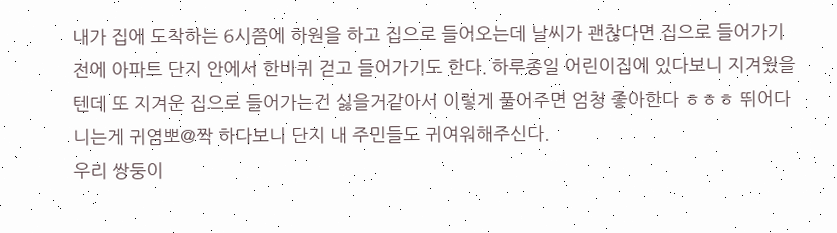내가 집에 도착하는 6시쯤에 하원을 하고 집으로 들어오는데 날씨가 괜찮다면 집으로 들어가기 전에 아파트 단지 안에서 한바퀴 걷고 들어가기도 한다. 하루종일 어린이집에 있다보니 지겨웠을텐데 또 지겨운 집으로 들어가는건 싫을거같아서 이렇게 풀어주면 엄청 좋아한다 ㅎㅎㅎ 뛰어다니는게 귀염뽀@짝 하다보니 단지 내 주민들도 귀여워해주신다.
우리 쌍둥이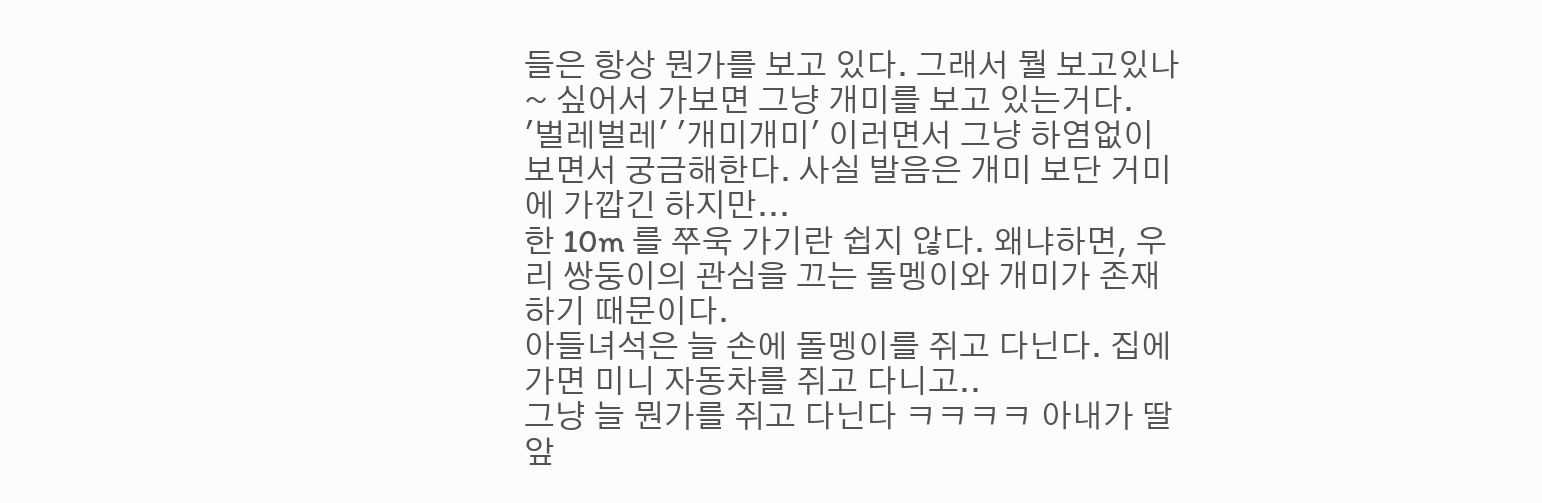들은 항상 뭔가를 보고 있다. 그래서 뭘 보고있나~ 싶어서 가보면 그냥 개미를 보고 있는거다.
'벌레벌레' '개미개미' 이러면서 그냥 하염없이 보면서 궁금해한다. 사실 발음은 개미 보단 거미에 가깝긴 하지만...
한 10m 를 쭈욱 가기란 쉽지 않다. 왜냐하면, 우리 쌍둥이의 관심을 끄는 돌멩이와 개미가 존재하기 때문이다.
아들녀석은 늘 손에 돌멩이를 쥐고 다닌다. 집에가면 미니 자동차를 쥐고 다니고..
그냥 늘 뭔가를 쥐고 다닌다 ㅋㅋㅋㅋ 아내가 딸 앞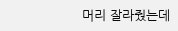머리 잘라줬는데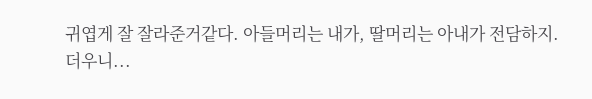귀엽게 잘 잘라준거같다. 아들머리는 내가, 딸머리는 아내가 전담하지.
더우니...